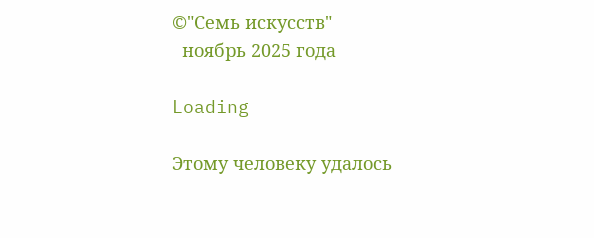©"Семь искусств"
  ноябрь 2025 года

Loading

Этому человеку удалось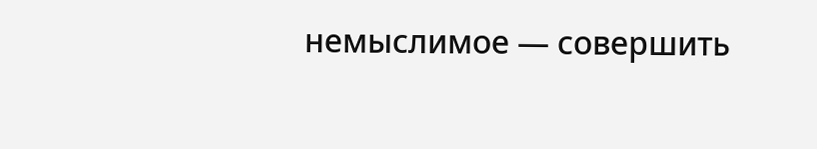немыслимое — совершить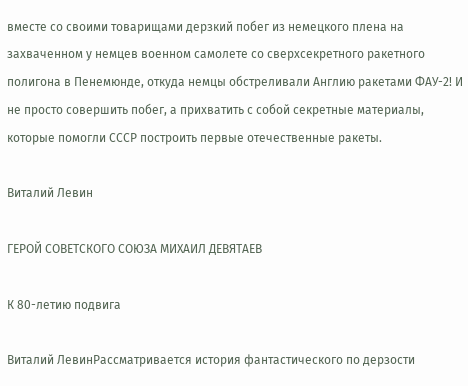вместе со своими товарищами дерзкий побег из немецкого плена на захваченном у немцев военном самолете со сверхсекретного ракетного полигона в Пенемюнде, откуда немцы обстреливали Англию ракетами ФАУ-2! И не просто совершить побег, а прихватить с собой секретные материалы, которые помогли СССР построить первые отечественные ракеты.

Виталий Левин

ГЕРОЙ СОВЕТСКОГО СОЮЗА МИХАИЛ ДЕВЯТАЕВ

К 80-летию подвига

Виталий ЛевинРассматривается история фантастического по дерзости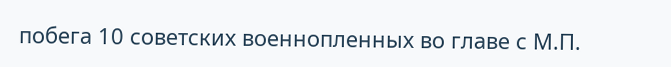побега 10 советских военнопленных во главе с М.П.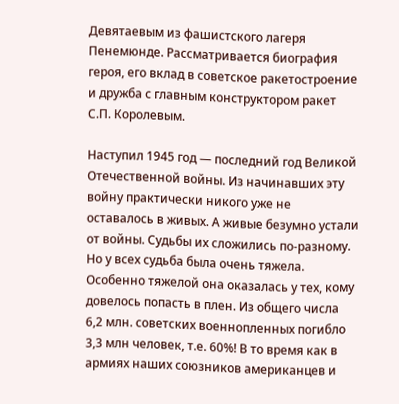Девятаевым из фашистского лагеря Пенемюнде. Рассматривается биография героя, его вклад в советское ракетостроение и дружба с главным конструктором ракет С.П. Королевым.

Наступил 1945 год — последний год Великой Отечественной войны. Из начинавших эту войну практически никого уже не оставалось в живых. А живые безумно устали от войны. Судьбы их сложились по-разному. Но у всех судьба была очень тяжела. Особенно тяжелой она оказалась у тех, кому довелось попасть в плен. Из общего числа 6,2 млн. советских военнопленных погибло 3,3 млн человек, т.е. 60%! В то время как в армиях наших союзников американцев и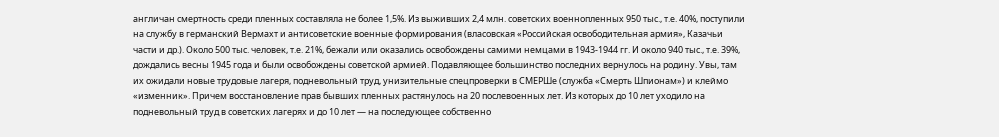англичан смертность среди пленных составляла не более 1,5%. Из выживших 2,4 млн. советских военнопленных 950 тыс., т.е. 40%, поступили на службу в германский Вермахт и антисоветские военные формирования (власовская «Российская освободительная армия», Казачьи части и др.). Около 500 тыс. человек, т.е. 21%, бежали или оказались освобождены самими немцами в 1943-1944 гг. И около 940 тыс., т.е. 39%, дождались весны 1945 года и были освобождены советской армией. Подавляющее большинство последних вернулось на родину. Увы, там их ожидали новые трудовые лагеря, подневольный труд, унизительные спецпроверки в СМЕРШе (служба «Смерть Шпионам») и клеймо «изменник». Причем восстановление прав бывших пленных растянулось на 20 послевоенных лет. Из которых до 10 лет уходило на подневольный труд в советских лагерях и до 10 лет — на последующее собственно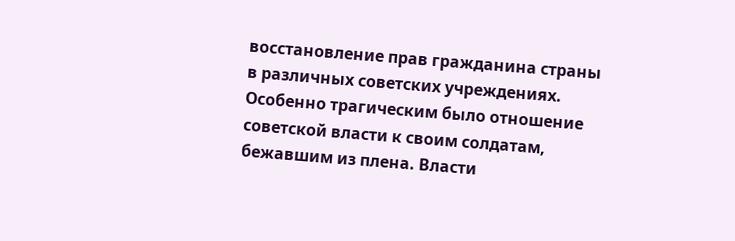восстановление прав гражданина страны в различных советских учреждениях. Особенно трагическим было отношение советской власти к своим солдатам, бежавшим из плена. Власти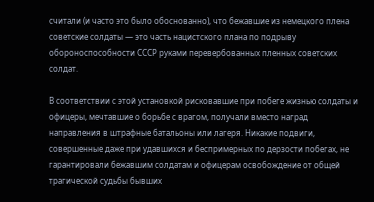считали (и часто это было обоснованно), что бежавшие из немецкого плена советские солдаты — это часть нацистского плана по подрыву обороноспособности СССР руками перевербованных пленных советских солдат.

В соответствии с этой установкой рисковавшие при побеге жизнью солдаты и офицеры, мечтавшие о борьбе с врагом, получали вместо наград направления в штрафные батальоны или лагеря. Никакие подвиги, совершенные даже при удавшихся и беспримерных по дерзости побегах, не гарантировали бежавшим солдатам и офицерам освобождение от общей трагической судьбы бывших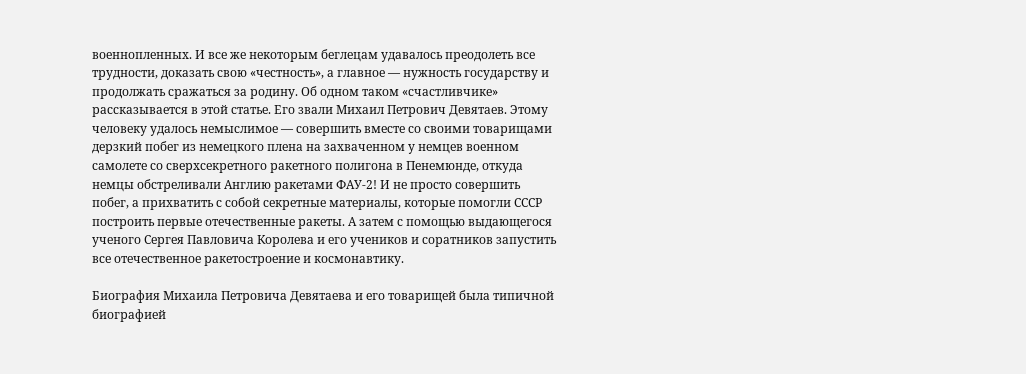военнопленных. И все же некоторым беглецам удавалось преодолеть все трудности, доказать свою «честность», а главное — нужность государству и продолжать сражаться за родину. Об одном таком «счастливчике» рассказывается в этой статье. Его звали Михаил Петрович Девятаев. Этому человеку удалось немыслимое — совершить вместе со своими товарищами дерзкий побег из немецкого плена на захваченном у немцев военном самолете со сверхсекретного ракетного полигона в Пенемюнде, откуда немцы обстреливали Англию ракетами ФАУ-2! И не просто совершить побег, а прихватить с собой секретные материалы, которые помогли СССР построить первые отечественные ракеты. А затем с помощью выдающегося ученого Сергея Павловича Королева и его учеников и соратников запустить все отечественное ракетостроение и космонавтику.

Биография Михаила Петровича Девятаева и его товарищей была типичной биографией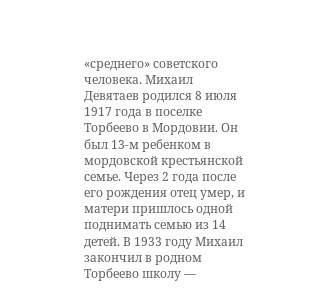«среднего» советского человека. Михаил Девятаев родился 8 июля 1917 года в поселке Торбеево в Мордовии. Он был 13-м ребенком в мордовской крестьянской семье. Через 2 года после его рождения отец умер, и матери пришлось одной поднимать семью из 14 детей. В 1933 году Михаил закончил в родном Торбеево школу —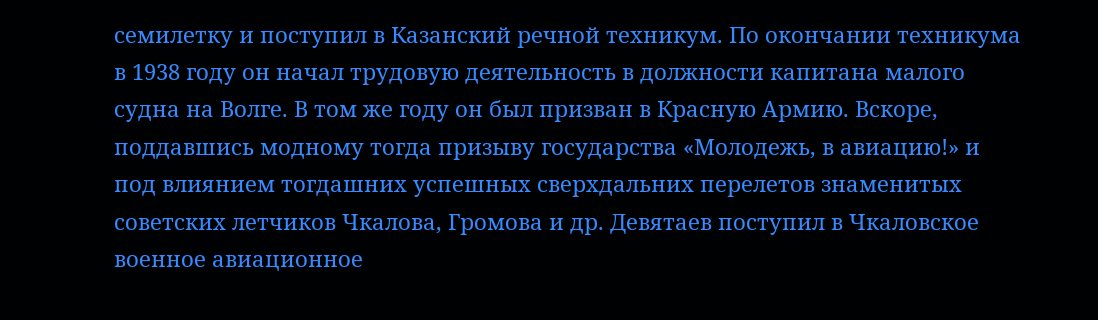семилетку и поступил в Казанский речной техникум. По окончании техникума в 1938 году он начал трудовую деятельность в должности капитана малого судна на Волге. В том же году он был призван в Красную Армию. Вскоре, поддавшись модному тогда призыву государства «Молодежь, в авиацию!» и под влиянием тогдашних успешных сверхдальних перелетов знаменитых советских летчиков Чкалова, Громова и др. Девятаев поступил в Чкаловское военное авиационное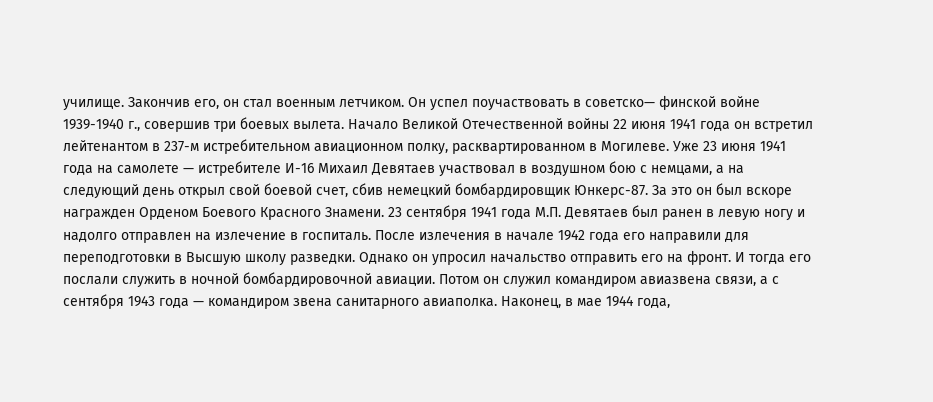училище. Закончив его, он стал военным летчиком. Он успел поучаствовать в советско— финской войне 1939-1940 г., совершив три боевых вылета. Начало Великой Отечественной войны 22 июня 1941 года он встретил лейтенантом в 237-м истребительном авиационном полку, расквартированном в Могилеве. Уже 23 июня 1941 года на самолете — истребителе И-16 Михаил Девятаев участвовал в воздушном бою с немцами, а на следующий день открыл свой боевой счет, сбив немецкий бомбардировщик Юнкерс-87. За это он был вскоре награжден Орденом Боевого Красного Знамени. 23 сентября 1941 года М.П. Девятаев был ранен в левую ногу и надолго отправлен на излечение в госпиталь. После излечения в начале 1942 года его направили для переподготовки в Высшую школу разведки. Однако он упросил начальство отправить его на фронт. И тогда его послали служить в ночной бомбардировочной авиации. Потом он служил командиром авиазвена связи, а с сентября 1943 года — командиром звена санитарного авиаполка. Наконец, в мае 1944 года,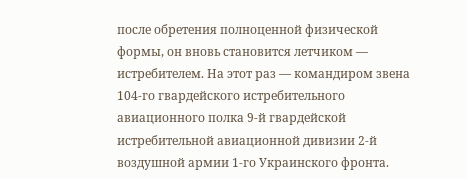после обретения полноценной физической формы, он вновь становится летчиком — истребителем. На этот раз — командиром звена 104-го гвардейского истребительного авиационного полка 9-й гвардейской истребительной авиационной дивизии 2-й воздушной армии 1-го Украинского фронта.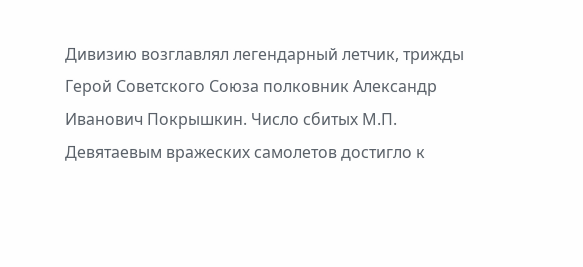Дивизию возглавлял легендарный летчик, трижды Герой Советского Союза полковник Александр Иванович Покрышкин. Число сбитых М.П. Девятаевым вражеских самолетов достигло к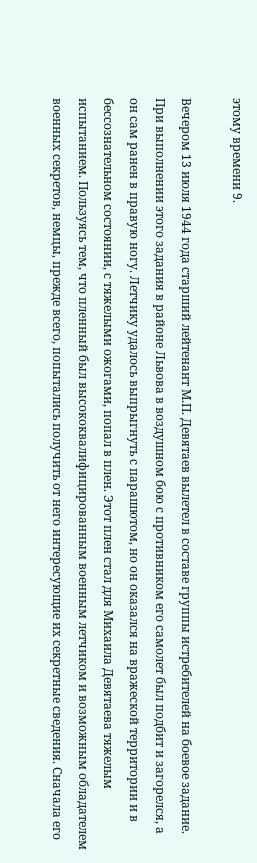этому времени 9.

Вечером 13 июля 1944 года старший лейтенант М.П. Девятаев вылетел в составе группы истребителей на боевое задание. При выполнении этого задания в районе Львова в воздушном бою с противником его самолет был подбит и загорелся, а он сам ранен в правую ногу. Летчику удалось выпрыгнуть с парашютом, но он оказался на вражеской территории и в бессознательном состоянии, с тяжелыми ожогами, попал в плен. Этот плен стал для Михаила Девятаева тяжелым испытанием. Пользуясь тем, что пленный был высококвалифицированным военным летчиком и возможным обладателем военных секретов, немцы, прежде всего, попытались получить от него интересующие их секретные сведения. Сначала его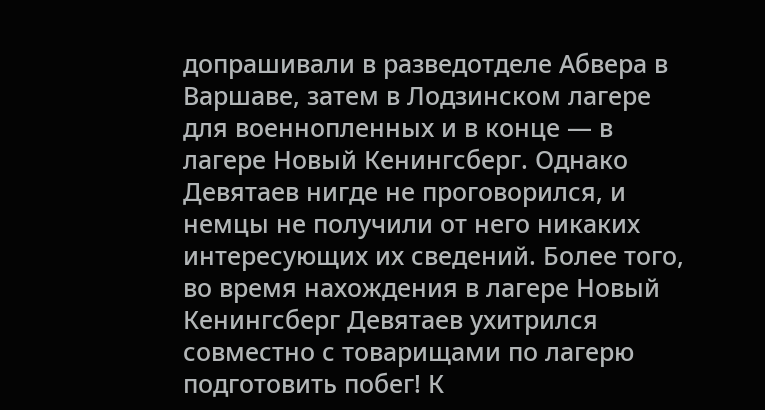допрашивали в разведотделе Абвера в Варшаве, затем в Лодзинском лагере для военнопленных и в конце — в лагере Новый Кенингсберг. Однако Девятаев нигде не проговорился, и немцы не получили от него никаких интересующих их сведений. Более того, во время нахождения в лагере Новый Кенингсберг Девятаев ухитрился совместно с товарищами по лагерю подготовить побег! К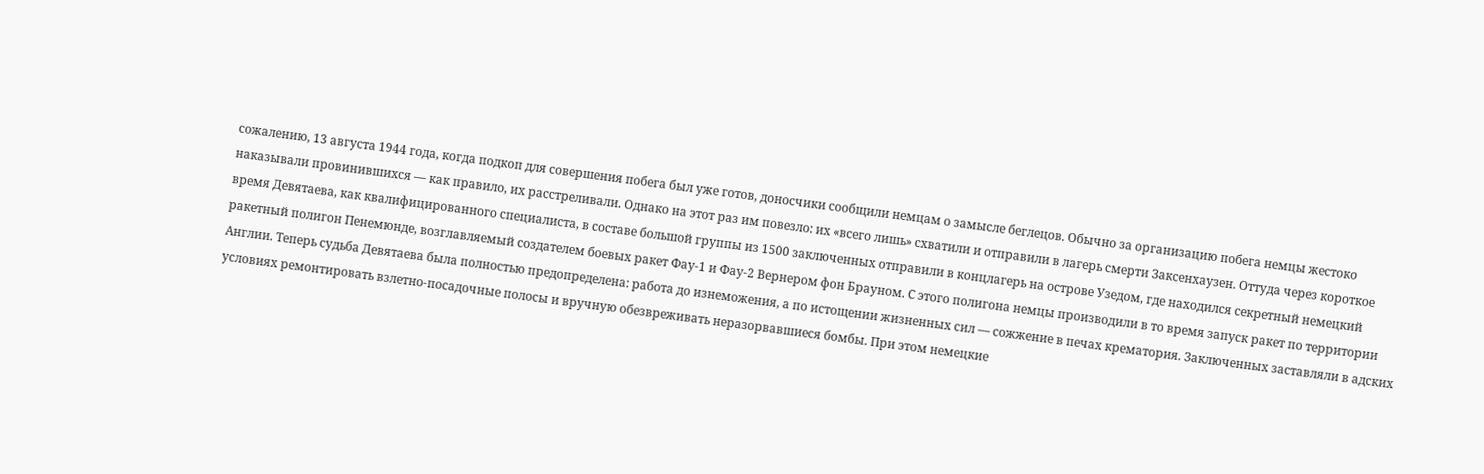сожалению, 13 августа 1944 года, когда подкоп для совершения побега был уже готов, доносчики сообщили немцам о замысле беглецов. Обычно за организацию побега немцы жестоко наказывали провинившихся — как правило, их расстреливали. Однако на этот раз им повезло: их «всего лишь» схватили и отправили в лагерь смерти Заксенхаузен. Оттуда через короткое время Девятаева, как квалифицированного специалиста, в составе большой группы из 1500 заключенных отправили в концлагерь на острове Узедом, где находился секретный немецкий ракетный полигон Пенемюнде, возглавляемый создателем боевых ракет Фау-1 и Фау-2 Вернером фон Брауном. С этого полигона немцы производили в то время запуск ракет по территории Англии. Теперь судьба Девятаева была полностью предопределена: работа до изнеможения, а по истощении жизненных сил — сожжение в печах крематория. Заключенных заставляли в адских условиях ремонтировать взлетно-посадочные полосы и вручную обезвреживать неразорвавшиеся бомбы. При этом немецкие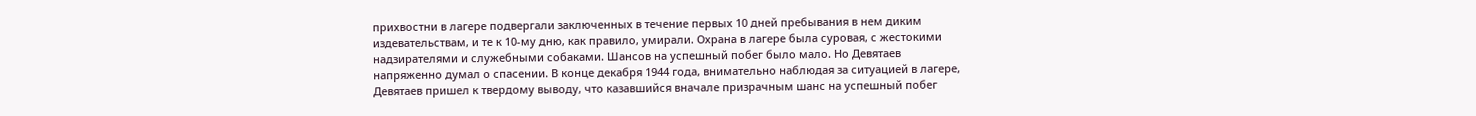прихвостни в лагере подвергали заключенных в течение первых 10 дней пребывания в нем диким издевательствам, и те к 10-му дню, как правило, умирали. Охрана в лагере была суровая, с жестокими надзирателями и служебными собаками. Шансов на успешный побег было мало. Но Девятаев напряженно думал о спасении. В конце декабря 1944 года, внимательно наблюдая за ситуацией в лагере, Девятаев пришел к твердому выводу, что казавшийся вначале призрачным шанс на успешный побег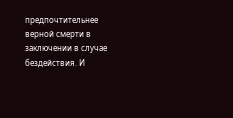предпочтительнее верной смерти в заключении в случае бездействия. И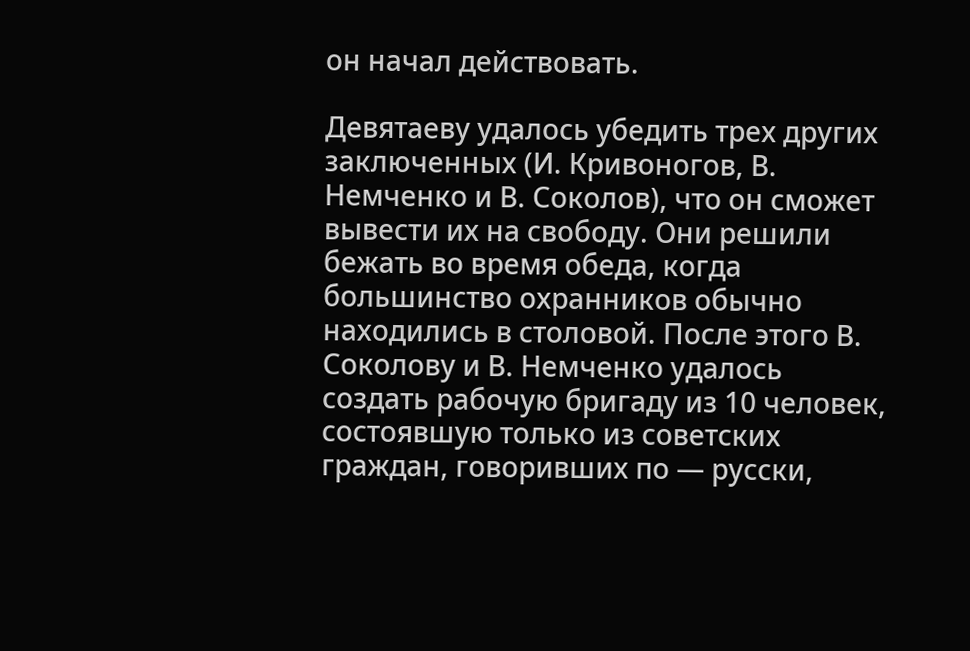он начал действовать.

Девятаеву удалось убедить трех других заключенных (И. Кривоногов, В. Немченко и В. Соколов), что он сможет вывести их на свободу. Они решили бежать во время обеда, когда большинство охранников обычно находились в столовой. После этого В. Соколову и В. Немченко удалось создать рабочую бригаду из 10 человек, состоявшую только из советских граждан, говоривших по — русски,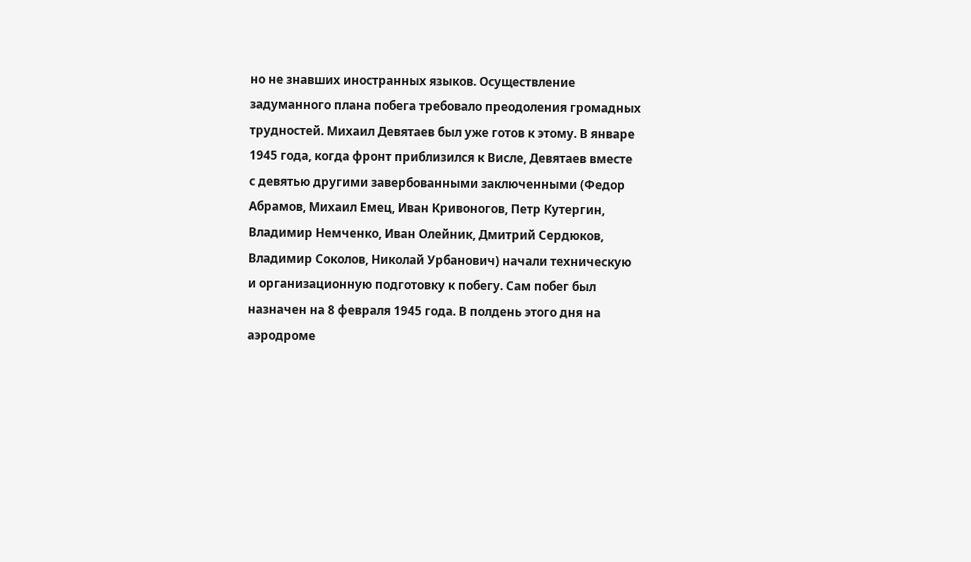но не знавших иностранных языков. Осуществление задуманного плана побега требовало преодоления громадных трудностей. Михаил Девятаев был уже готов к этому. В январе 1945 года, когда фронт приблизился к Висле, Девятаев вместе с девятью другими завербованными заключенными (Федор Абрамов, Михаил Емец, Иван Кривоногов, Петр Кутергин, Владимир Немченко, Иван Олейник, Дмитрий Сердюков, Владимир Соколов, Николай Урбанович) начали техническую и организационную подготовку к побегу. Сам побег был назначен на 8 февраля 1945 года. В полдень этого дня на аэродроме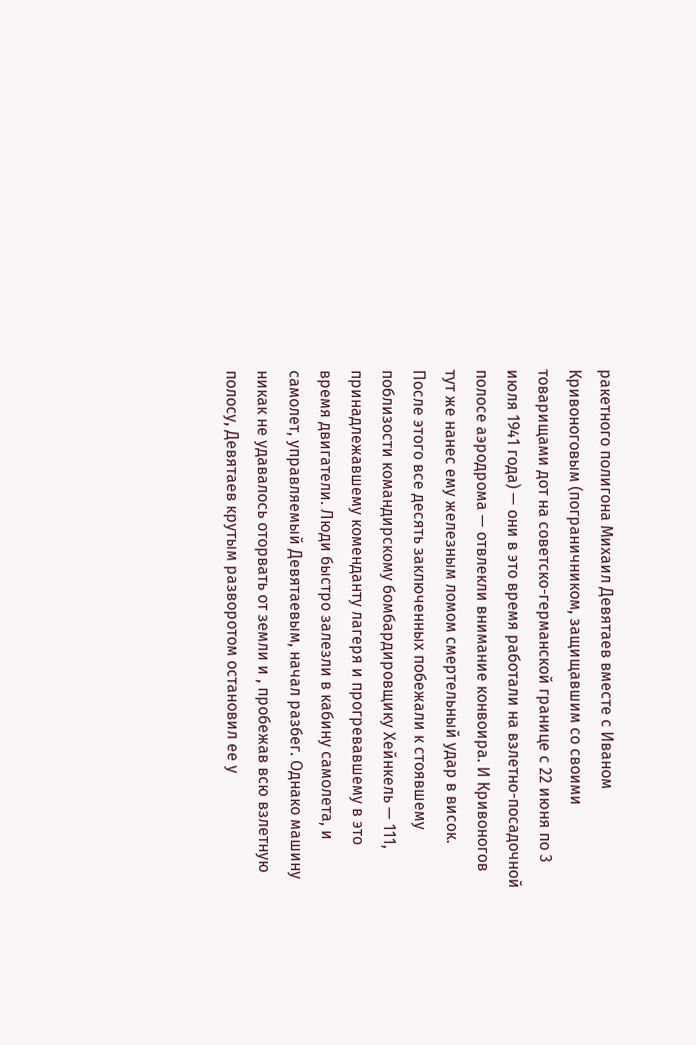ракетного полигона Михаил Девятаев вместе с Иваном Кривоноговым (пограничником, защищавшим со своими товарищами дот на советско-германской границе с 22 июня по 3 июля 1941 года) — они в это время работали на взлетно-посадочной полосе аэродрома — отвлекли внимание конвоира. И Кривоногов тут же нанес ему железным ломом смертельный удар в висок. После этого все десять заключенных побежали к стоявшему поблизости командирскому бомбардировщику Хейнкель — 111, принадлежавшему коменданту лагеря и прогревавшему в это время двигатели. Люди быстро залезли в кабину самолета, и самолет, управляемый Девятаевым, начал разбег. Однако машину никак не удавалось оторвать от земли и , пробежав всю взлетную полосу, Девятаев крутым разворотом остановил ее у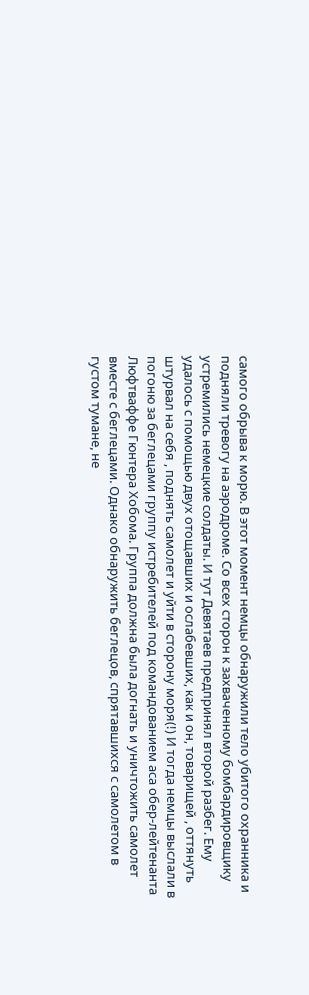самого обрыва к морю. В этот момент немцы обнаружили тело убитого охранника и подняли тревогу на аэродроме. Со всех сторон к захваченному бомбардировщику устремились немецкие солдаты. И тут Девятаев предпринял второй разбег. Ему удалось с помощью двух отощавших и ослабевших, как и он, товарищей , оттянуть штурвал на себя , поднять самолет и уйти в сторону моря(!) И тогда немцы выслали в погоню за беглецами группу истребителей под командованием аса обер-лейтенанта Люфтваффе Гюнтера Хобома. Группа должна была догнать и уничтожить самолет вместе с беглецами. Однако обнаружить беглецов, спрятавшихся с самолетом в густом тумане, не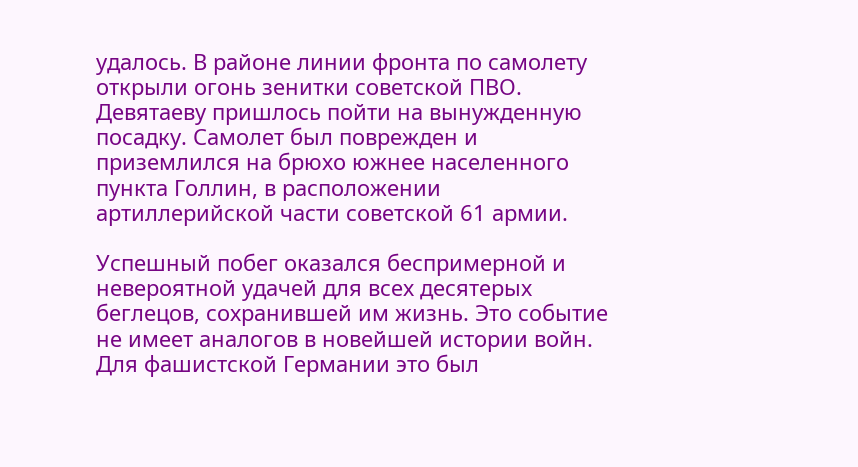удалось. В районе линии фронта по самолету открыли огонь зенитки советской ПВО. Девятаеву пришлось пойти на вынужденную посадку. Самолет был поврежден и приземлился на брюхо южнее населенного пункта Голлин, в расположении артиллерийской части советской 61 армии.

Успешный побег оказался беспримерной и невероятной удачей для всех десятерых беглецов, сохранившей им жизнь. Это событие не имеет аналогов в новейшей истории войн. Для фашистской Германии это был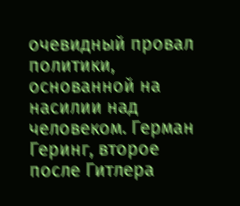очевидный провал политики, основанной на насилии над человеком. Герман Геринг, второе после Гитлера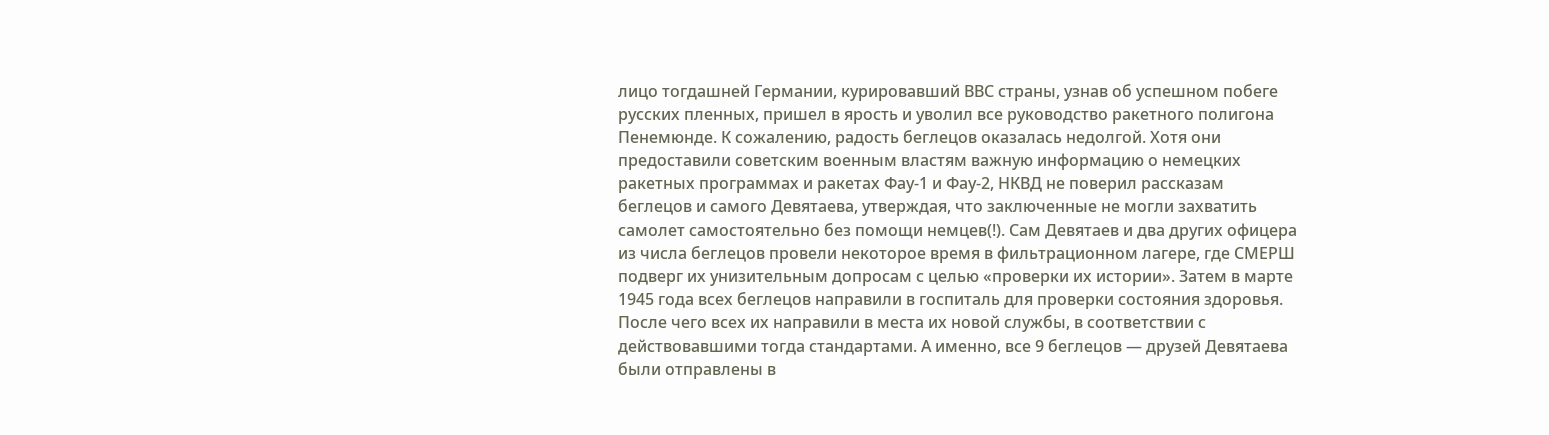лицо тогдашней Германии, курировавший ВВС страны, узнав об успешном побеге русских пленных, пришел в ярость и уволил все руководство ракетного полигона Пенемюнде. К сожалению, радость беглецов оказалась недолгой. Хотя они предоставили советским военным властям важную информацию о немецких ракетных программах и ракетах Фау-1 и Фау-2, НКВД не поверил рассказам беглецов и самого Девятаева, утверждая, что заключенные не могли захватить самолет самостоятельно без помощи немцев(!). Сам Девятаев и два других офицера из числа беглецов провели некоторое время в фильтрационном лагере, где СМЕРШ подверг их унизительным допросам с целью «проверки их истории». Затем в марте 1945 года всех беглецов направили в госпиталь для проверки состояния здоровья. После чего всех их направили в места их новой службы, в соответствии с действовавшими тогда стандартами. А именно, все 9 беглецов — друзей Девятаева были отправлены в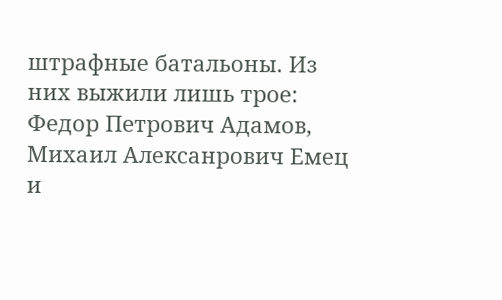штрафные батальоны. Из них выжили лишь трое: Федор Петрович Адамов, Михаил Алексанрович Емец и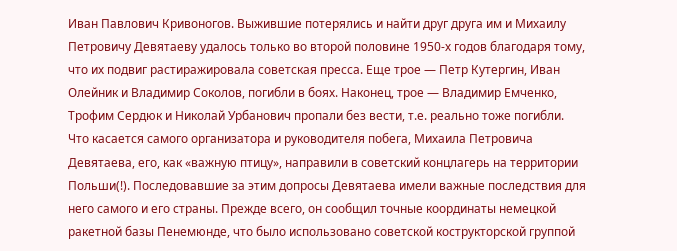Иван Павлович Кривоногов. Выжившие потерялись и найти друг друга им и Михаилу Петровичу Девятаеву удалось только во второй половине 1950-х годов благодаря тому, что их подвиг растиражировала советская пресса. Еще трое — Петр Кутергин, Иван Олейник и Владимир Соколов, погибли в боях. Наконец, трое — Владимир Емченко, Трофим Сердюк и Николай Урбанович пропали без вести, т.е. реально тоже погибли. Что касается самого организатора и руководителя побега, Михаила Петровича Девятаева, его, как «важную птицу», направили в советский концлагерь на территории Польши(!). Последовавшие за этим допросы Девятаева имели важные последствия для него самого и его страны. Прежде всего, он сообщил точные координаты немецкой ракетной базы Пенемюнде, что было использовано советской кострукторской группой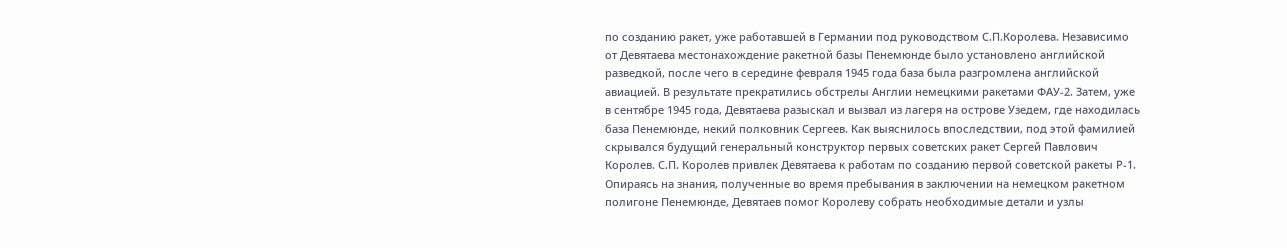по созданию ракет, уже работавшей в Германии под руководством С.П.Королева. Независимо от Девятаева местонахождение ракетной базы Пенемюнде было установлено английской разведкой, после чего в середине февраля 1945 года база была разгромлена английской авиацией. В результате прекратились обстрелы Англии немецкими ракетами ФАУ-2. Затем, уже в сентябре 1945 года, Девятаева разыскал и вызвал из лагеря на острове Узедем, где находилась база Пенемюнде, некий полковник Сергеев. Как выяснилось впоследствии, под этой фамилией скрывался будущий генеральный конструктор первых советских ракет Сергей Павлович Королев. С.П. Королев привлек Девятаева к работам по созданию первой советской ракеты Р-1. Опираясь на знания, полученные во время пребывания в заключении на немецком ракетном полигоне Пенемюнде, Девятаев помог Королеву собрать необходимые детали и узлы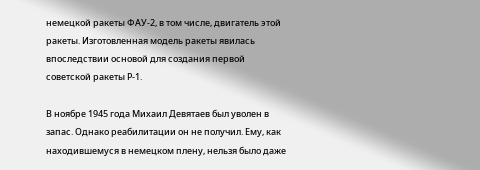немецкой ракеты ФАУ-2, в том числе, двигатель этой ракеты. Изготовленная модель ракеты явилась впоследствии основой для создания первой советской ракеты Р-1.

В ноябре 1945 года Михаил Девятаев был уволен в запас. Однако реабилитации он не получил. Ему, как находившемуся в немецком плену, нельзя было даже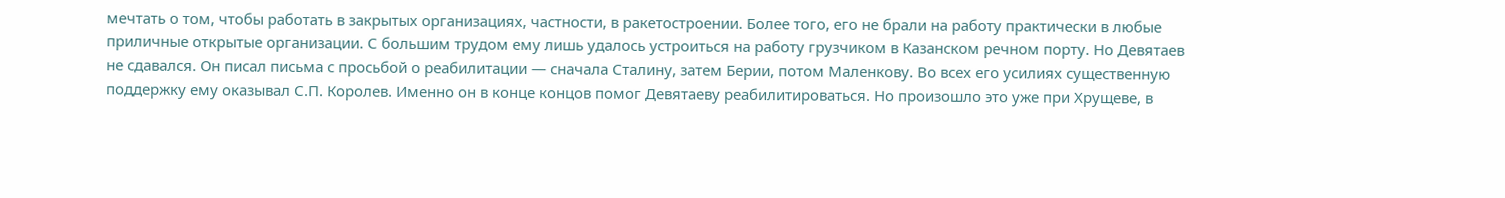мечтать о том, чтобы работать в закрытых организациях, частности, в ракетостроении. Более того, его не брали на работу практически в любые приличные открытые организации. С большим трудом ему лишь удалось устроиться на работу грузчиком в Казанском речном порту. Но Девятаев не сдавался. Он писал письма с просьбой о реабилитации — сначала Сталину, затем Берии, потом Маленкову. Во всех его усилиях существенную поддержку ему оказывал С.П. Королев. Именно он в конце концов помог Девятаеву реабилитироваться. Но произошло это уже при Хрущеве, в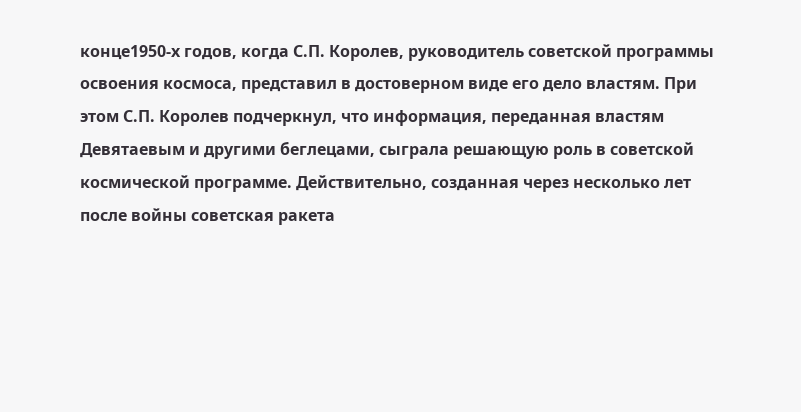конце1950-х годов, когда С.П. Королев, руководитель советской программы освоения космоса, представил в достоверном виде его дело властям. При этом С.П. Королев подчеркнул, что информация, переданная властям Девятаевым и другими беглецами, сыграла решающую роль в советской космической программе. Действительно, созданная через несколько лет после войны советская ракета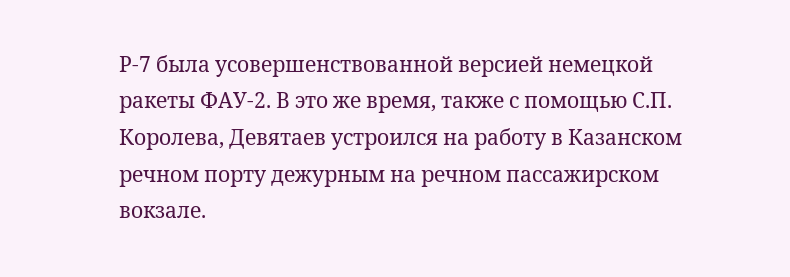Р-7 была усовершенствованной версией немецкой ракеты ФАУ-2. В это же время, также с помощью С.П. Королева, Девятаев устроился на работу в Казанском речном порту дежурным на речном пассажирском вокзале.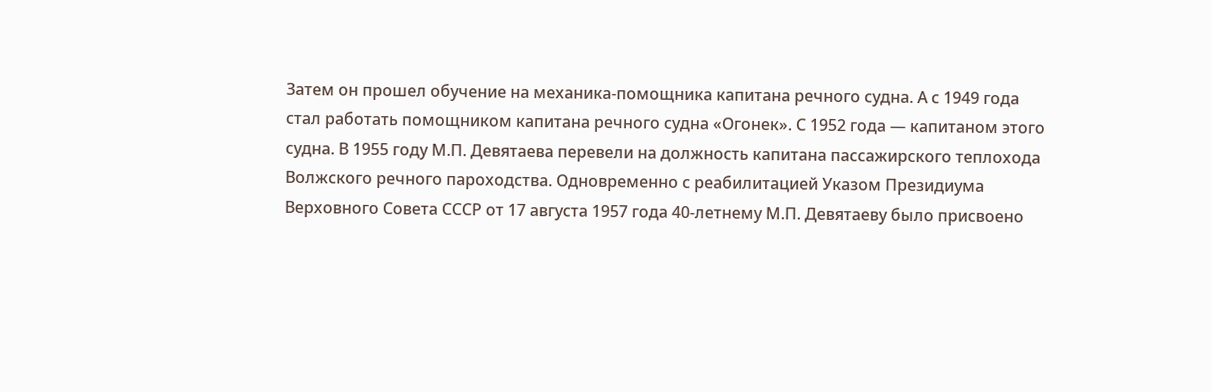Затем он прошел обучение на механика-помощника капитана речного судна. А с 1949 года стал работать помощником капитана речного судна «Огонек». С 1952 года — капитаном этого судна. В 1955 году М.П. Девятаева перевели на должность капитана пассажирского теплохода Волжского речного пароходства. Одновременно с реабилитацией Указом Президиума Верховного Совета СССР от 17 августа 1957 года 40-летнему М.П. Девятаеву было присвоено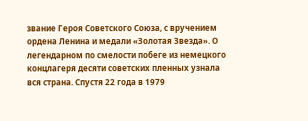звание Героя Советского Союза, с вручением ордена Ленина и медали «Золотая Звезда». О легендарном по смелости побеге из немецкого концлагеря десяти советских пленных узнала вся страна. Спустя 22 года в 1979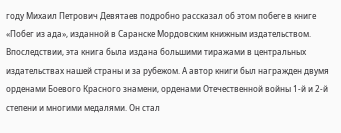году Михаил Петрович Девятаев подробно рассказал об этом побеге в книге «Побег из ада», изданной в Саранске Мордовским книжным издательством. Впоследствии, эта книга была издана большими тиражами в центральных издательствах нашей страны и за рубежом. А автор книги был награжден двумя орденами Боевого Красного знамени, орденами Отечественной войны 1-й и 2-й степени и многими медалями. Он стал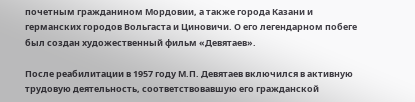почетным гражданином Мордовии, а также города Казани и германских городов Вольгаста и Циновичи. О его легендарном побеге был создан художественный фильм «Девятаев».

После реабилитации в 1957 году М.П. Девятаев включился в активную трудовую деятельность, соответствовавшую его гражданской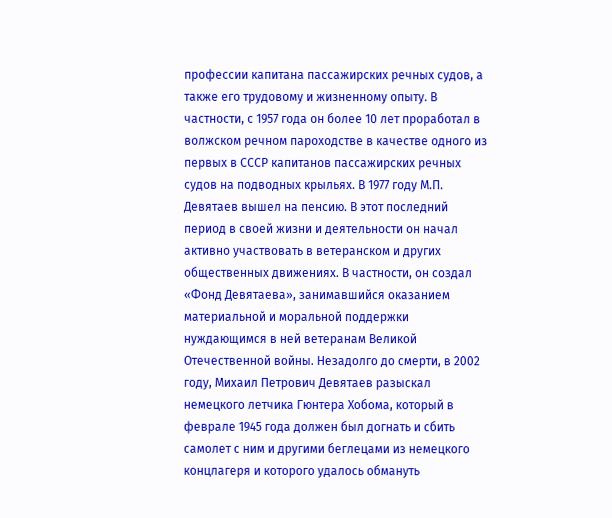профессии капитана пассажирских речных судов, а также его трудовому и жизненному опыту. В частности, с 1957 года он более 10 лет проработал в волжском речном пароходстве в качестве одного из первых в СССР капитанов пассажирских речных судов на подводных крыльях. В 1977 году М.П. Девятаев вышел на пенсию. В этот последний период в своей жизни и деятельности он начал активно участвовать в ветеранском и других общественных движениях. В частности, он создал «Фонд Девятаева», занимавшийся оказанием материальной и моральной поддержки нуждающимся в ней ветеранам Великой Отечественной войны. Незадолго до смерти, в 2002 году, Михаил Петрович Девятаев разыскал немецкого летчика Гюнтера Хобома, который в феврале 1945 года должен был догнать и сбить самолет с ним и другими беглецами из немецкого концлагеря и которого удалось обмануть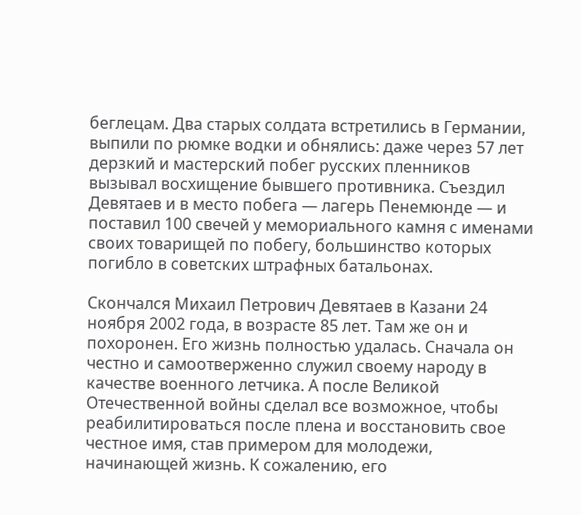беглецам. Два старых солдата встретились в Германии, выпили по рюмке водки и обнялись: даже через 57 лет дерзкий и мастерский побег русских пленников вызывал восхищение бывшего противника. Съездил Девятаев и в место побега — лагерь Пенемюнде — и поставил 100 свечей у мемориального камня с именами своих товарищей по побегу, большинство которых погибло в советских штрафных батальонах.

Скончался Михаил Петрович Девятаев в Казани 24 ноября 2002 года, в возрасте 85 лет. Там же он и похоронен. Его жизнь полностью удалась. Сначала он честно и самоотверженно служил своему народу в качестве военного летчика. А после Великой Отечественной войны сделал все возможное, чтобы реабилитироваться после плена и восстановить свое честное имя, став примером для молодежи, начинающей жизнь. К сожалению, его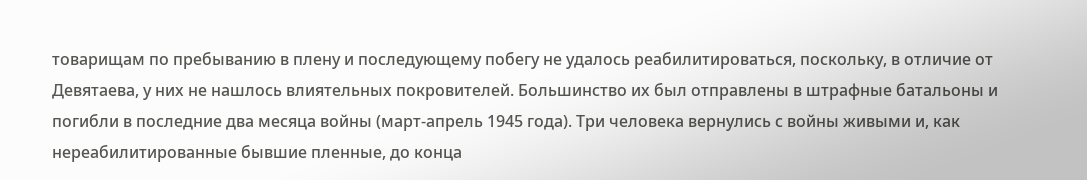товарищам по пребыванию в плену и последующему побегу не удалось реабилитироваться, поскольку, в отличие от Девятаева, у них не нашлось влиятельных покровителей. Большинство их был отправлены в штрафные батальоны и погибли в последние два месяца войны (март-апрель 1945 года). Три человека вернулись с войны живыми и, как нереабилитированные бывшие пленные, до конца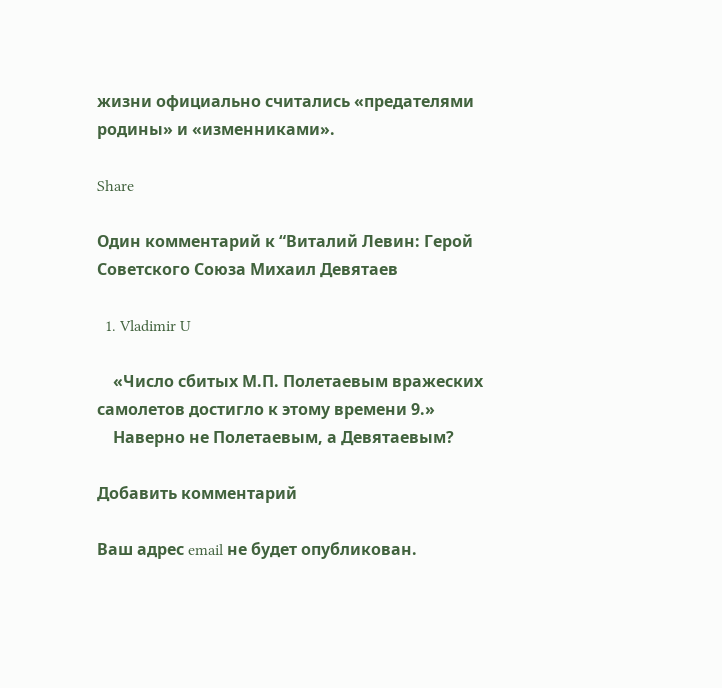жизни официально считались «предателями родины» и «изменниками».

Share

Один комментарий к “Виталий Левин: Герой Советского Союза Михаил Девятаев

  1. Vladimir U

    «Число сбитых М.П. Полетаевым вражеских самолетов достигло к этому времени 9.»
    Наверно не Полетаевым, а Девятаевым?

Добавить комментарий

Ваш адрес email не будет опубликован.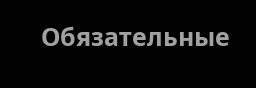Обязательные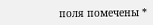поля помечены *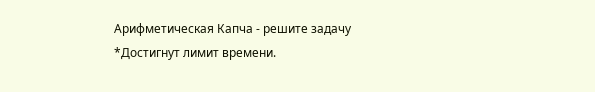Арифметическая Капча - решите задачу *Достигнут лимит времени.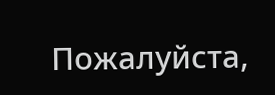Пожалуйста,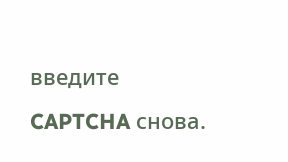введите CAPTCHA снова.